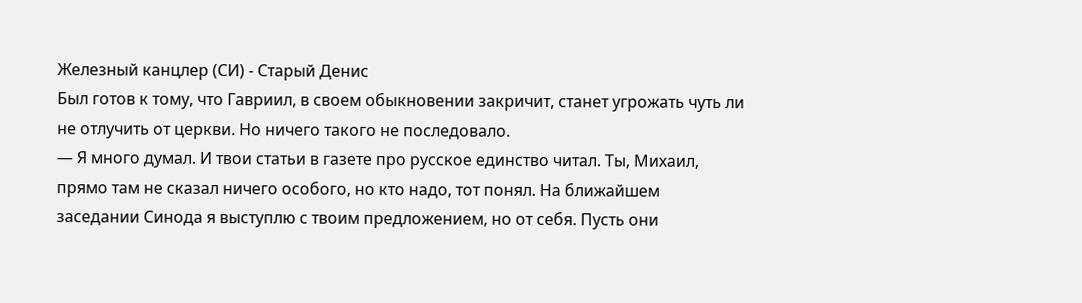Железный канцлер (СИ) - Старый Денис
Был готов к тому, что Гавриил, в своем обыкновении закричит, станет угрожать чуть ли не отлучить от церкви. Но ничего такого не последовало.
— Я много думал. И твои статьи в газете про русское единство читал. Ты, Михаил, прямо там не сказал ничего особого, но кто надо, тот понял. На ближайшем заседании Синода я выступлю с твоим предложением, но от себя. Пусть они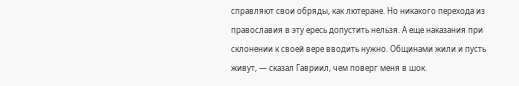справляют свои обряды, как лютеране. Но никакого перехода из православия в эту ересь допустить нельзя. А еще наказания при склонении к своей вере вводить нужно. Общинами жили и пусть живут, — сказал Гавриил, чем поверг меня в шок.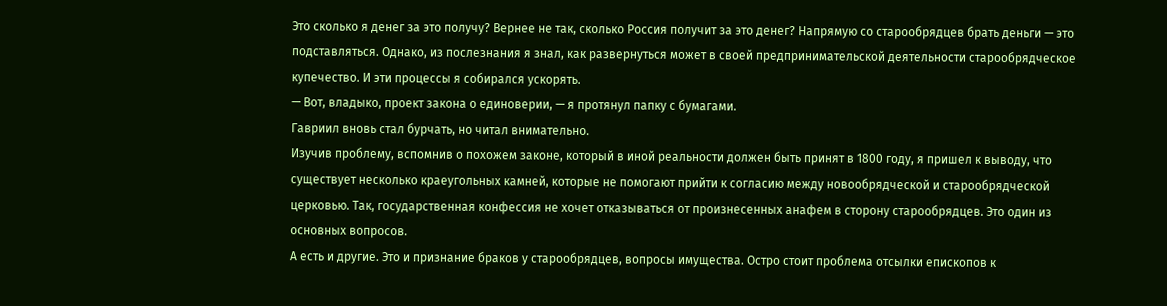Это сколько я денег за это получу? Вернее не так, сколько Россия получит за это денег? Напрямую со старообрядцев брать деньги — это подставляться. Однако, из послезнания я знал, как развернуться может в своей предпринимательской деятельности старообрядческое купечество. И эти процессы я собирался ускорять.
— Вот, владыко, проект закона о единоверии, — я протянул папку с бумагами.
Гавриил вновь стал бурчать, но читал внимательно.
Изучив проблему, вспомнив о похожем законе, который в иной реальности должен быть принят в 1800 году, я пришел к выводу, что существует несколько краеугольных камней, которые не помогают прийти к согласию между новообрядческой и старообрядческой церковью. Так, государственная конфессия не хочет отказываться от произнесенных анафем в сторону старообрядцев. Это один из основных вопросов.
А есть и другие. Это и признание браков у старообрядцев, вопросы имущества. Остро стоит проблема отсылки епископов к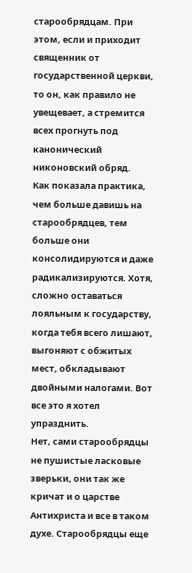старообрядцам. При этом, если и приходит священник от государственной церкви, то он, как правило не увещевает, а стремится всех прогнуть под канонический никоновский обряд.
Как показала практика, чем больше давишь на старообрядцев, тем больше они консолидируются и даже радикализируются. Хотя, сложно оставаться лояльным к государству, когда тебя всего лишают, выгоняют с обжитых мест, обкладывают двойными налогами. Вот все это я хотел упразднить.
Нет, сами старообрядцы не пушистые ласковые зверьки, они так же кричат и о царстве Антихриста и все в таком духе. Старообрядцы еще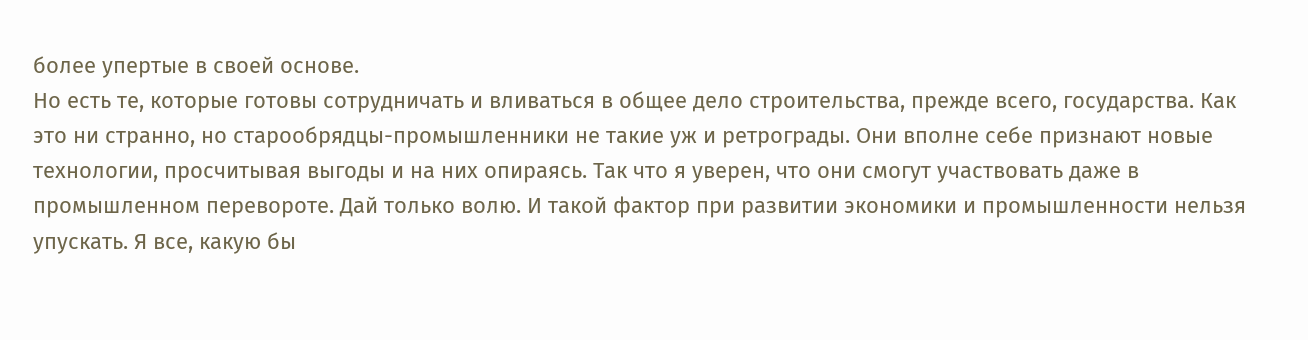более упертые в своей основе.
Но есть те, которые готовы сотрудничать и вливаться в общее дело строительства, прежде всего, государства. Как это ни странно, но старообрядцы-промышленники не такие уж и ретрограды. Они вполне себе признают новые технологии, просчитывая выгоды и на них опираясь. Так что я уверен, что они смогут участвовать даже в промышленном перевороте. Дай только волю. И такой фактор при развитии экономики и промышленности нельзя упускать. Я все, какую бы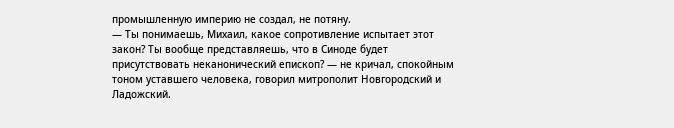промышленную империю не создал, не потяну.
— Ты понимаешь, Михаил, какое сопротивление испытает этот закон? Ты вообще представляешь, что в Синоде будет присутствовать неканонический епископ? — не кричал, спокойным тоном уставшего человека, говорил митрополит Новгородский и Ладожский.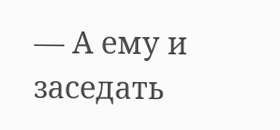— А ему и заседать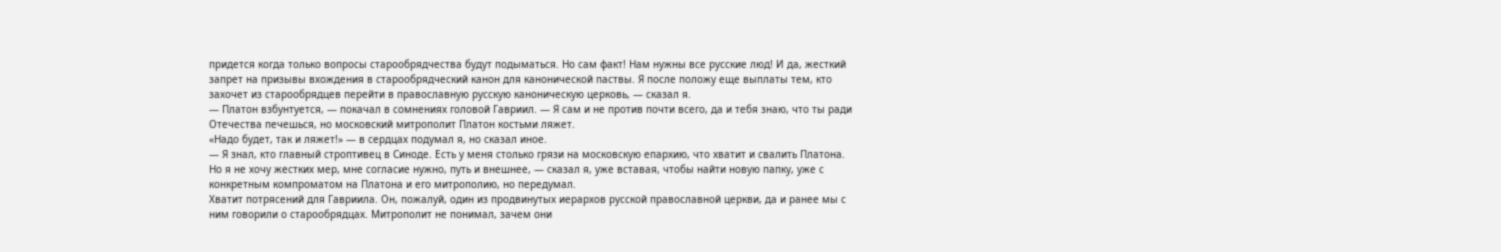придется когда только вопросы старообрядчества будут подыматься. Но сам факт! Нам нужны все русские люд! И да, жесткий запрет на призывы вхождения в старообрядческий канон для канонической паствы. Я после положу еще выплаты тем, кто захочет из старообрядцев перейти в православную русскую каноническую церковь, — сказал я.
— Платон взбунтуется, — покачал в сомнениях головой Гавриил. — Я сам и не против почти всего, да и тебя знаю, что ты ради Отечества печешься, но московский митрополит Платон костьми ляжет.
«Надо будет, так и ляжет!» — в сердцах подумал я, но сказал иное.
— Я знал, кто главный строптивец в Синоде. Есть у меня столько грязи на московскую епархию, что хватит и свалить Платона. Но я не хочу жестких мер, мне согласие нужно, путь и внешнее, — сказал я, уже вставая, чтобы найти новую папку, уже с конкретным компроматом на Платона и его митрополию, но передумал.
Хватит потрясений для Гавриила. Он, пожалуй, один из продвинутых иерархов русской православной церкви, да и ранее мы с ним говорили о старообрядцах. Митрополит не понимал, зачем они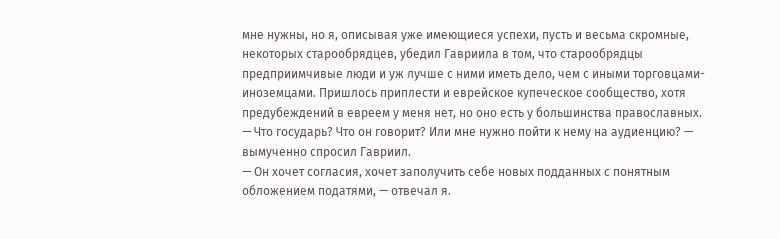мне нужны, но я, описывая уже имеющиеся успехи, пусть и весьма скромные, некоторых старообрядцев, убедил Гавриила в том, что старообрядцы предприимчивые люди и уж лучше с ними иметь дело, чем с иными торговцами-иноземцами. Пришлось приплести и еврейское купеческое сообщество, хотя предубеждений в евреем у меня нет, но оно есть у большинства православных.
— Что государь? Что он говорит? Или мне нужно пойти к нему на аудиенцию? — вымученно спросил Гавриил.
— Он хочет согласия, хочет заполучить себе новых подданных с понятным обложением податями, — отвечал я.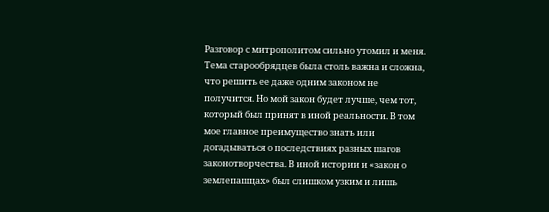Разговор с митрополитом сильно утомил и меня. Тема старообрядцев была столь важна и сложна, что решить ее даже одним законом не получится. Но мой закон будет лучше, чем тот, который был принят в иной реальности. В том мое главное преимущество знать или догадываться о последствиях разных шагов законотворчества. В иной истории и «закон о землепашцах» был слишком узким и лишь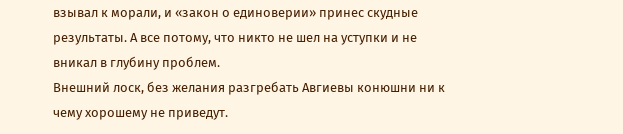взывал к морали, и «закон о единоверии» принес скудные результаты. А все потому, что никто не шел на уступки и не вникал в глубину проблем.
Внешний лоск, без желания разгребать Авгиевы конюшни ни к чему хорошему не приведут.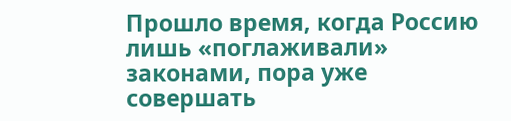Прошло время, когда Россию лишь «поглаживали» законами, пора уже совершать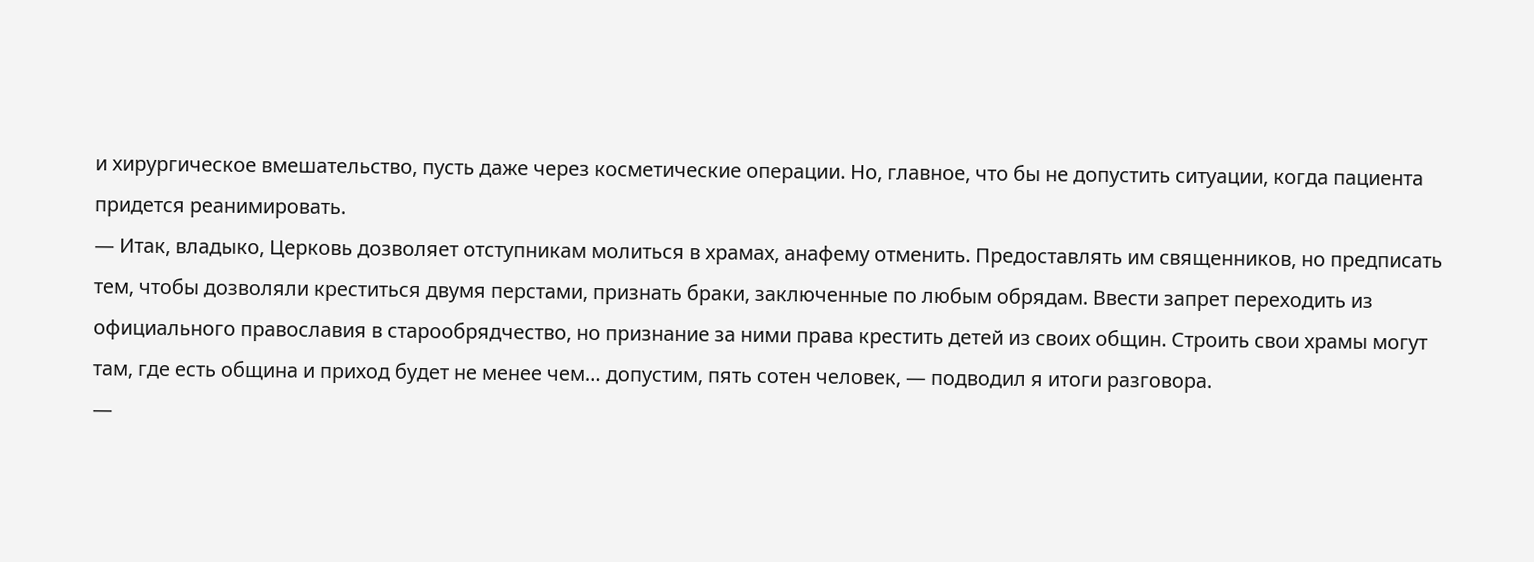и хирургическое вмешательство, пусть даже через косметические операции. Но, главное, что бы не допустить ситуации, когда пациента придется реанимировать.
— Итак, владыко, Церковь дозволяет отступникам молиться в храмах, анафему отменить. Предоставлять им священников, но предписать тем, чтобы дозволяли креститься двумя перстами, признать браки, заключенные по любым обрядам. Ввести запрет переходить из официального православия в старообрядчество, но признание за ними права крестить детей из своих общин. Строить свои храмы могут там, где есть община и приход будет не менее чем… допустим, пять сотен человек, — подводил я итоги разговора.
—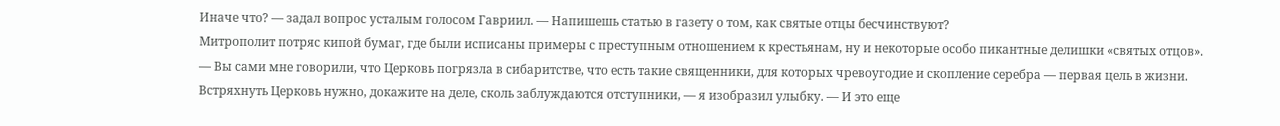Иначе что? — задал вопрос усталым голосом Гавриил. — Напишешь статью в газету о том, как святые отцы бесчинствуют?
Митрополит потряс кипой бумаг, где были исписаны примеры с преступным отношением к крестьянам, ну и некоторые особо пикантные делишки «святых отцов».
— Вы сами мне говорили, что Церковь погрязла в сибаритстве, что есть такие священники, для которых чревоугодие и скопление серебра — первая цель в жизни. Встряхнуть Церковь нужно, докажите на деле, сколь заблуждаются отступники, — я изобразил улыбку. — И это еще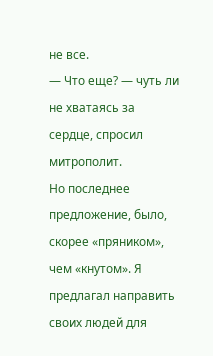не все.
— Что еще? — чуть ли не хватаясь за сердце, спросил митрополит.
Но последнее предложение, было, скорее «пряником», чем «кнутом». Я предлагал направить своих людей для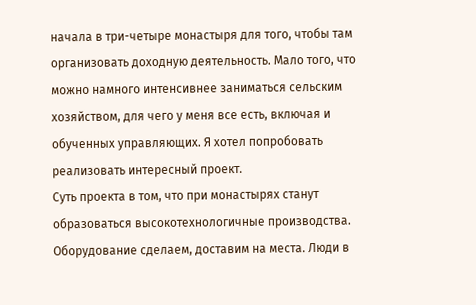начала в три-четыре монастыря для того, чтобы там организовать доходную деятельность. Мало того, что можно намного интенсивнее заниматься сельским хозяйством, для чего у меня все есть, включая и обученных управляющих. Я хотел попробовать реализовать интересный проект.
Суть проекта в том, что при монастырях станут образоваться высокотехнологичные производства. Оборудование сделаем, доставим на места. Люди в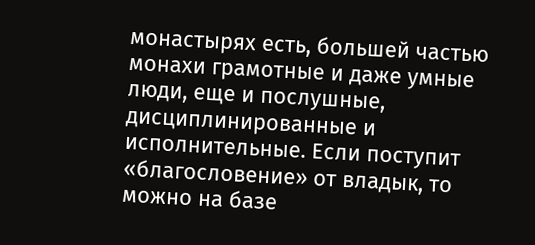монастырях есть, большей частью монахи грамотные и даже умные люди, еще и послушные, дисциплинированные и исполнительные. Если поступит «благословение» от владык, то можно на базе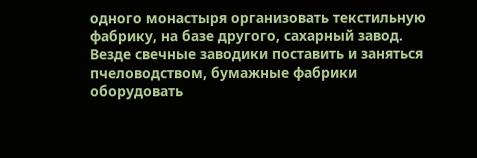одного монастыря организовать текстильную фабрику, на базе другого, сахарный завод. Везде свечные заводики поставить и заняться пчеловодством, бумажные фабрики оборудовать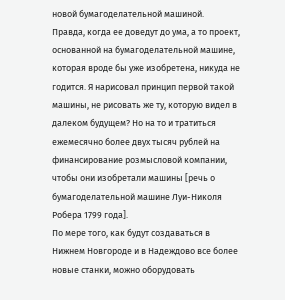новой бумагоделательной машиной.
Правда, когда ее доведут до ума, а то проект, основанной на бумагоделательной машине, которая вроде бы уже изобретена, никуда не годится. Я нарисовал принцип первой такой машины, не рисовать же ту, которую видел в далеком будущем? Но на то и тратиться ежемесячно более двух тысяч рублей на финансирование розмысловой компании, чтобы они изобретали машины [речь о бумагоделательной машине Луи-Николя Робера 1799 года].
По мере того, как будут создаваться в Нижнем Новгороде и в Надеждово все более новые станки, можно оборудовать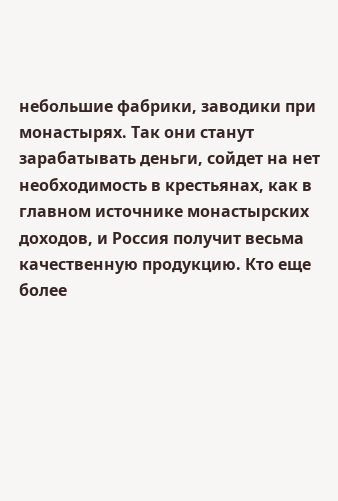небольшие фабрики, заводики при монастырях. Так они станут зарабатывать деньги, сойдет на нет необходимость в крестьянах, как в главном источнике монастырских доходов, и Россия получит весьма качественную продукцию. Кто еще более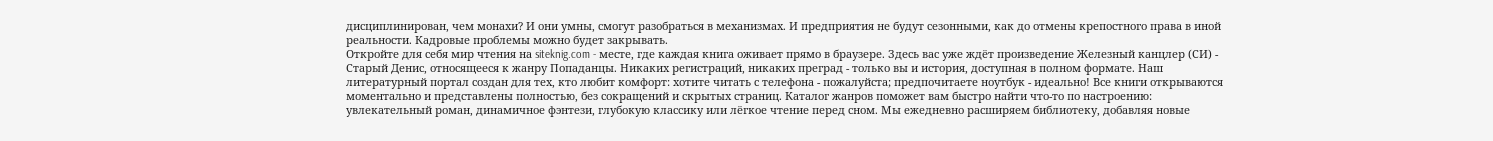дисциплинирован, чем монахи? И они умны, смогут разобраться в механизмах. И предприятия не будут сезонными, как до отмены крепостного права в иной реальности. Кадровые проблемы можно будет закрывать.
Откройте для себя мир чтения на siteknig.com - месте, где каждая книга оживает прямо в браузере. Здесь вас уже ждёт произведение Железный канцлер (СИ) - Старый Денис, относящееся к жанру Попаданцы. Никаких регистраций, никаких преград - только вы и история, доступная в полном формате. Наш литературный портал создан для тех, кто любит комфорт: хотите читать с телефона - пожалуйста; предпочитаете ноутбук - идеально! Все книги открываются моментально и представлены полностью, без сокращений и скрытых страниц. Каталог жанров поможет вам быстро найти что-то по настроению: увлекательный роман, динамичное фэнтези, глубокую классику или лёгкое чтение перед сном. Мы ежедневно расширяем библиотеку, добавляя новые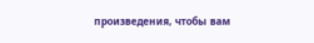произведения, чтобы вам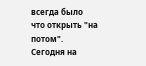всегда было что открыть "на потом". Сегодня на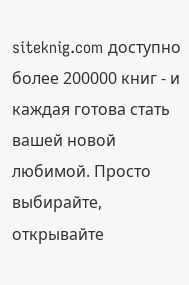siteknig.com доступно более 200000 книг - и каждая готова стать вашей новой любимой. Просто выбирайте, открывайте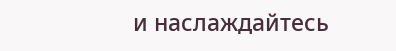и наслаждайтесь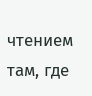чтением там, где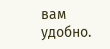вам удобно.